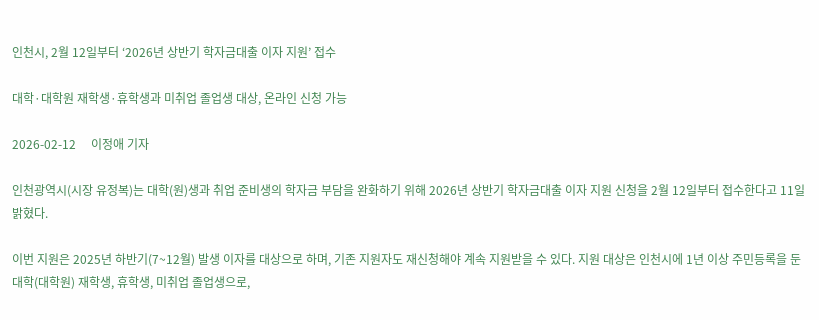인천시, 2월 12일부터 ‘2026년 상반기 학자금대출 이자 지원’ 접수

대학·대학원 재학생·휴학생과 미취업 졸업생 대상, 온라인 신청 가능

2026-02-12     이정애 기자

인천광역시(시장 유정복)는 대학(원)생과 취업 준비생의 학자금 부담을 완화하기 위해 2026년 상반기 학자금대출 이자 지원 신청을 2월 12일부터 접수한다고 11일 밝혔다.

이번 지원은 2025년 하반기(7~12월) 발생 이자를 대상으로 하며, 기존 지원자도 재신청해야 계속 지원받을 수 있다. 지원 대상은 인천시에 1년 이상 주민등록을 둔 대학(대학원) 재학생, 휴학생, 미취업 졸업생으로,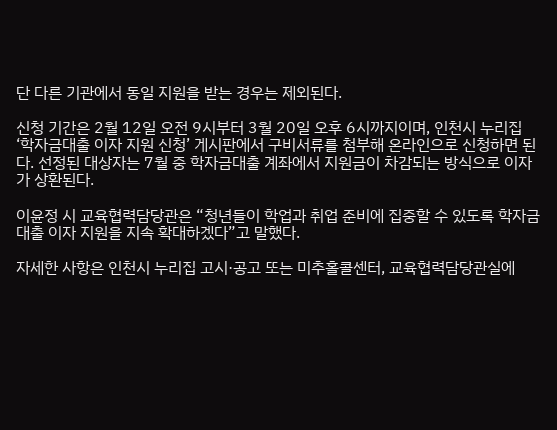단 다른 기관에서 동일 지원을 받는 경우는 제외된다.

신청 기간은 2월 12일 오전 9시부터 3월 20일 오후 6시까지이며, 인천시 누리집 ‘학자금대출 이자 지원 신청’ 게시판에서 구비서류를 첨부해 온라인으로 신청하면 된다. 선정된 대상자는 7월 중 학자금대출 계좌에서 지원금이 차감되는 방식으로 이자가 상환된다.

이윤정 시 교육협력담당관은 “청년들이 학업과 취업 준비에 집중할 수 있도록 학자금대출 이자 지원을 지속 확대하겠다”고 말했다.

자세한 사항은 인천시 누리집 고시·공고 또는 미추홀콜센터, 교육협력담당관실에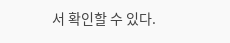서 확인할 수 있다.